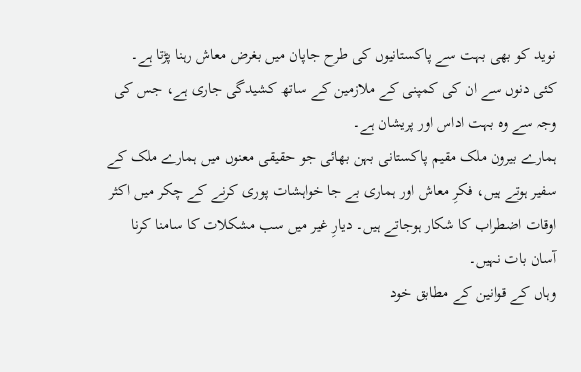نوید کو بھی بہت سے پاکستانیوں کی طرح جاپان میں بغرض معاش رہنا پڑتا ہے۔ کئی دنوں سے ان کی کمپنی کے ملازمین کے ساتھ کشیدگی جاری ہے، جس کی وجہ سے وہ بہت اداس اور پریشان ہے۔
ہمارے بیرون ملک مقیم پاکستانی بہن بھائی جو حقیقی معنوں میں ہمارے ملک کے سفیر ہوتے ہیں، فکرِ معاش اور ہماری بے جا خواہشات پوری کرنے کے چکر میں اکثر اوقات اضطراب کا شکار ہوجاتے ہیں۔ دیارِ غیر میں سب مشکلات کا سامنا کرنا آسان بات نہیں۔
وہاں کے قوانین کے مطابق خود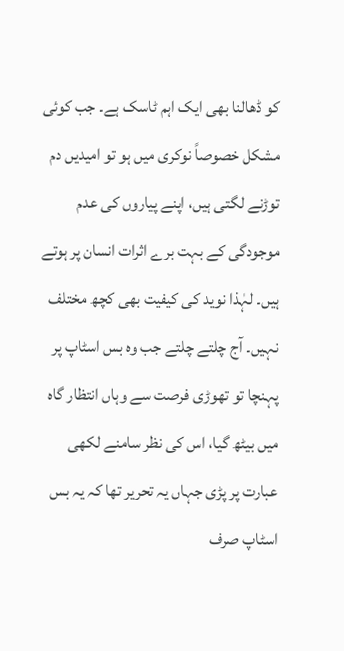کو ڈھالنا بھی ایک اہم ٹاسک ہے۔ جب کوئی مشکل خصوصاً نوکری میں ہو تو امیدیں دم توڑنے لگتی ہیں، اپنے پیاروں کی عدم موجودگی کے بہت برے اثرات انسان پر ہوتے ہیں۔ لہٰذا نوید کی کیفیت بھی کچھ مختلف نہیں۔ آج چلتے چلتے جب وہ بس اسٹاپ پر پہنچا تو تھوڑی فرصت سے وہاں انتظار گاہ میں بیٹھ گیا، اس کی نظر سامنے لکھی عبارت پر پڑی جہاں یہ تحریر تھا کہ یہ بس اسٹاپ صرف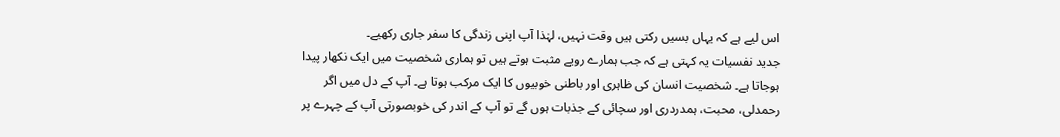اس لیے ہے کہ یہاں بسیں رکتی ہیں وقت نہیں، لہٰذا آپ اپنی زندگی کا سفر جاری رکھیے۔
جدید نفسیات یہ کہتی ہے کہ جب ہمارے رویے مثبت ہوتے ہیں تو ہماری شخصیت میں ایک نکھار پیدا ہوجاتا ہے۔ شخصیت انسان کی ظاہری اور باطنی خوبیوں کا ایک مرکب ہوتا ہے۔ آپ کے دل میں اگر رحمدلی، محبت، ہمدردری اور سچائی کے جذبات ہوں گے تو آپ کے اندر کی خوبصورتی آپ کے چہرے پر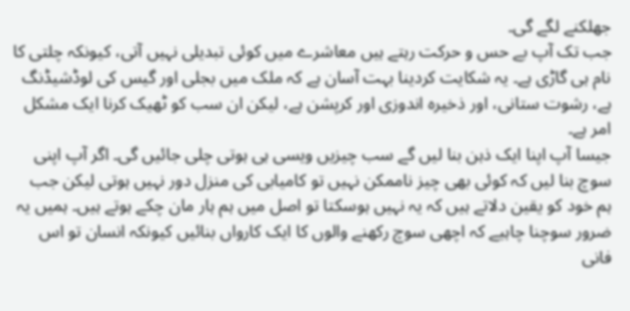جھلکنے لگے گی۔
جب تک آپ بے حس و حرکت رہتے ہیں معاشرے میں کوئی تبدیلی نہیں آتی، کیونکہ چلتی کا نام ہی گاڑی ہے۔ یہ شکایت کردینا بہت آسان ہے کہ ملک میں بجلی اور گیس کی لوڈشیڈنگ ہے، رشوت ستانی، اور ذخیرہ اندوزی اور کرپشن ہے، لیکن ان سب کو ٹھیک کرنا ایک مشکل امر ہے۔
جیسا آپ اپنا ایک ذہن بنا لیں گے سب چیزیں ویسی ہی ہوتی چلی جائیں گی۔ اگر آپ اپنی سوچ بنا لیں کہ کوئی بھی چیز ناممکن نہیں تو کامیابی کی منزل دور نہیں ہوتی لیکن جب ہم خود کو یقین دلاتے ہیں کہ یہ نہیں ہوسکتا تو اصل میں ہم ہار مان چکے ہوتے ہیں۔ ہمیں یہ ضرور سوچنا چاہیے کہ اچھی سوچ رکھنے والوں کا ایک کارواں بنائیں کیونکہ انسان تو اس فانی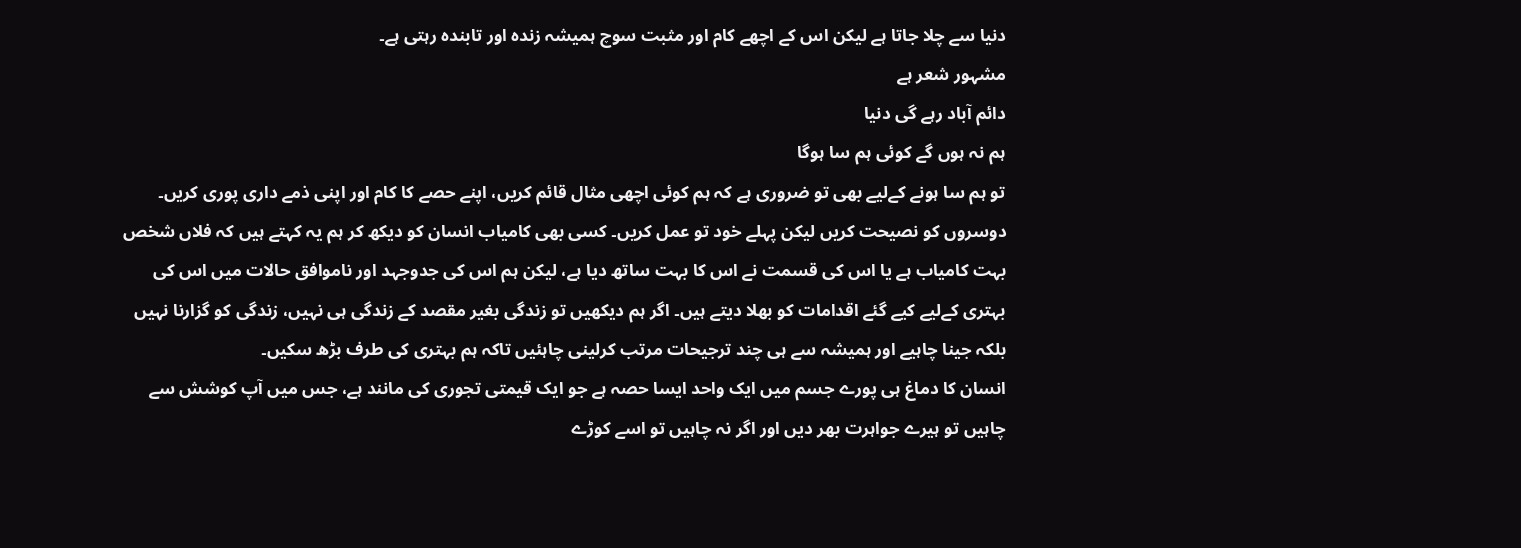دنیا سے چلا جاتا ہے لیکن اس کے اچھے کام اور مثبت سوچ ہمیشہ زندہ اور تابندہ رہتی ہے۔
مشہور شعر ہے
دائم آباد رہے گی دنیا
ہم نہ ہوں گے کوئی ہم سا ہوگا
تو ہم سا ہونے کےلیے بھی تو ضروری ہے کہ ہم کوئی اچھی مثال قائم کریں، اپنے حصے کا کام اور اپنی ذمے داری پوری کریں۔ دوسروں کو نصیحت کریں لیکن پہلے خود تو عمل کریں۔ کسی بھی کامیاب انسان کو دیکھ کر ہم یہ کہتے ہیں کہ فلاں شخص بہت کامیاب ہے یا اس کی قسمت نے اس کا بہت ساتھ دیا ہے، لیکن ہم اس کی جدوجہد اور ناموافق حالات میں اس کی بہتری کےلیے کیے گئے اقدامات کو بھلا دیتے ہیں۔ اگر ہم دیکھیں تو زندگی بغیر مقصد کے زندگی ہی نہیں، زندگی کو گزارنا نہیں بلکہ جینا چاہیے اور ہمیشہ سے ہی چند ترجیحات مرتب کرلینی چاہئیں تاکہ ہم بہتری کی طرف بڑھ سکیں۔
انسان کا دماغ ہی پورے جسم میں ایک واحد ایسا حصہ ہے جو ایک قیمتی تجوری کی مانند ہے، جس میں آپ کوشش سے چاہیں تو ہیرے جواہرت بھر دیں اور اگر نہ چاہیں تو اسے کوڑے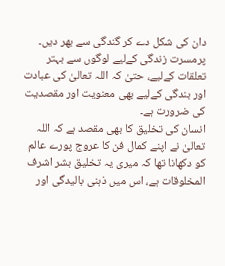دان کی شکل دے کر گندگی سے بھر دیں۔ پرمسرت زندگی کےلیے لوگوں سے بہتر تعلقات کےلیے، حتیٰ کہ اللہ تعالیٰ کی عبادت اور بندگی کےلیے بھی معنویت اور مقصدیت کی ضرورت ہے۔
انسان کی تخلیق کا بھی مقصد ہے کہ اللہ تعالیٰ نے اپنے کمال فن کا عروج پورے عالم کو دکھانا تھا کہ میری یہ تخلیق بشر اشرف المخلوقات ہے، اس میں ذہنی بالیدگی اور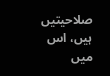صلاحیتیں ہیں، اس میں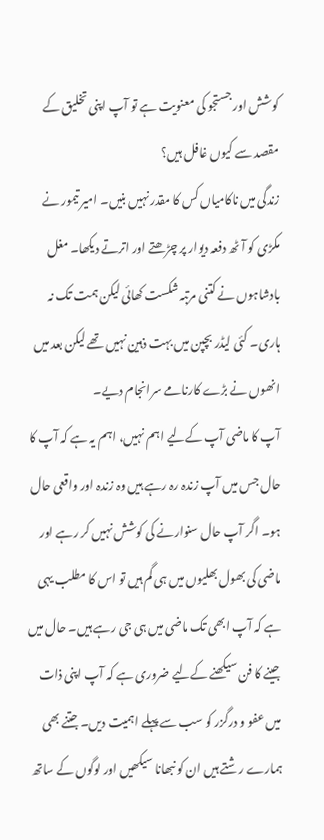کوشش اور جستجو کی معنویت ہے تو آپ اپنی تخلیق کے مقصد سے کیوں غافل ہیں؟
زندگی میں ناکامیاں کس کا مقدر نہیں بنیں۔ امیر تیمور نے مکڑی کو آٹھ دفعہ دیوار پر چڑھتے اور اترتے دیکھا۔ مغل بادشاہوں نے کتنی مرتبہ شکست کھائی لیکن ہمت تک نہ ہاری۔ کئی لیڈر بچپن میں بہت ذہین نہیں تھے لیکن بعد میں انھوں نے بڑے کارنامے سرانجام دیے۔
آپ کا ماضی آپ کےلیے اہم نہیں، اہم یہ ہے کہ آپ کا حال جس میں آپ زندہ رہ رہے ہیں وہ زندہ اور واقعی حال ہو۔ اگر آپ حال سنوارنے کی کوشش نہیں کر رہے اور ماضی کی بھول بھلیوں میں ہی گم ہیں تو اس کا مطلب یہی ہے کہ آپ ابھی تک ماضی میں ہی جی رہے ہیں۔ حال میں جینے کا فن سیکھنے کےلیے ضروری ہے کہ آپ اپنی ذات میں عفو و درگزر کو سب سے پہلے اہمیت دیں۔ جتنے بھی ہمارے رشتے ہیں ان کو نبھانا سیکھیں اور لوگوں کے ساتھ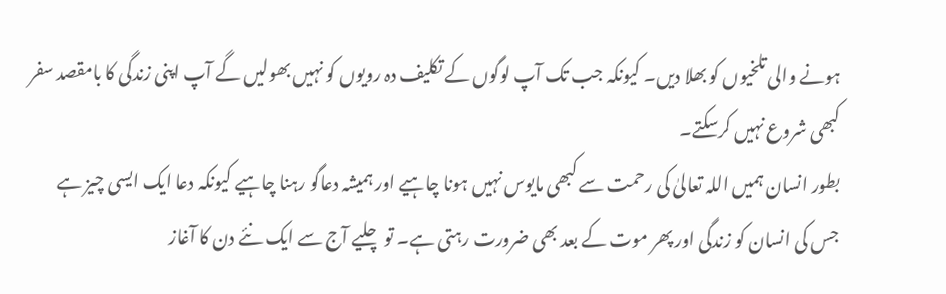ہونے والی تلخیوں کو بھلا دیں۔ کیونکہ جب تک آپ لوگوں کے تکلیف دہ رویوں کو نہیں بھولیں گے آپ اپنی زندگی کا بامقصد سفر کبھی شروع نہیں کرسکتے۔
بطور انسان ہمیں اللہ تعالیٰ کی رحمت سے کبھی مایوس نہیں ہونا چاہیے اور ہمیشہ دعاگو رہنا چاہیے کیونکہ دعا ایک ایسی چیز ہے جس کی انسان کو زندگی اور پھر موت کے بعد بھی ضرورت رہتی ہے۔ تو چلیے آج سے ایک نئے دن کا آغاز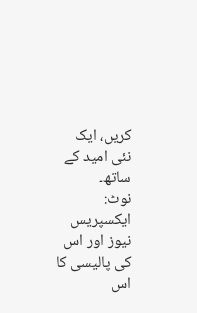کریں، ایک نئی امید کے ساتھ۔
نوٹ: ایکسپریس نیوز اور اس کی پالیسی کا اس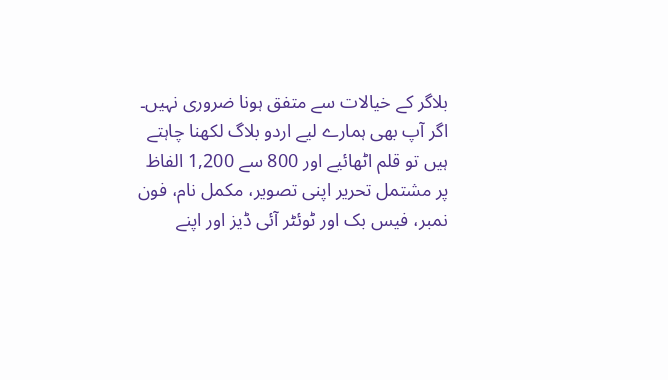بلاگر کے خیالات سے متفق ہونا ضروری نہیں۔
اگر آپ بھی ہمارے لیے اردو بلاگ لکھنا چاہتے ہیں تو قلم اٹھائیے اور 800 سے 1,200 الفاظ پر مشتمل تحریر اپنی تصویر، مکمل نام، فون نمبر، فیس بک اور ٹوئٹر آئی ڈیز اور اپنے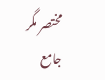مختصر مگر جامع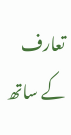تعارف کے ساتھ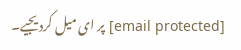[email protected] پر ای میل کردیجیے۔